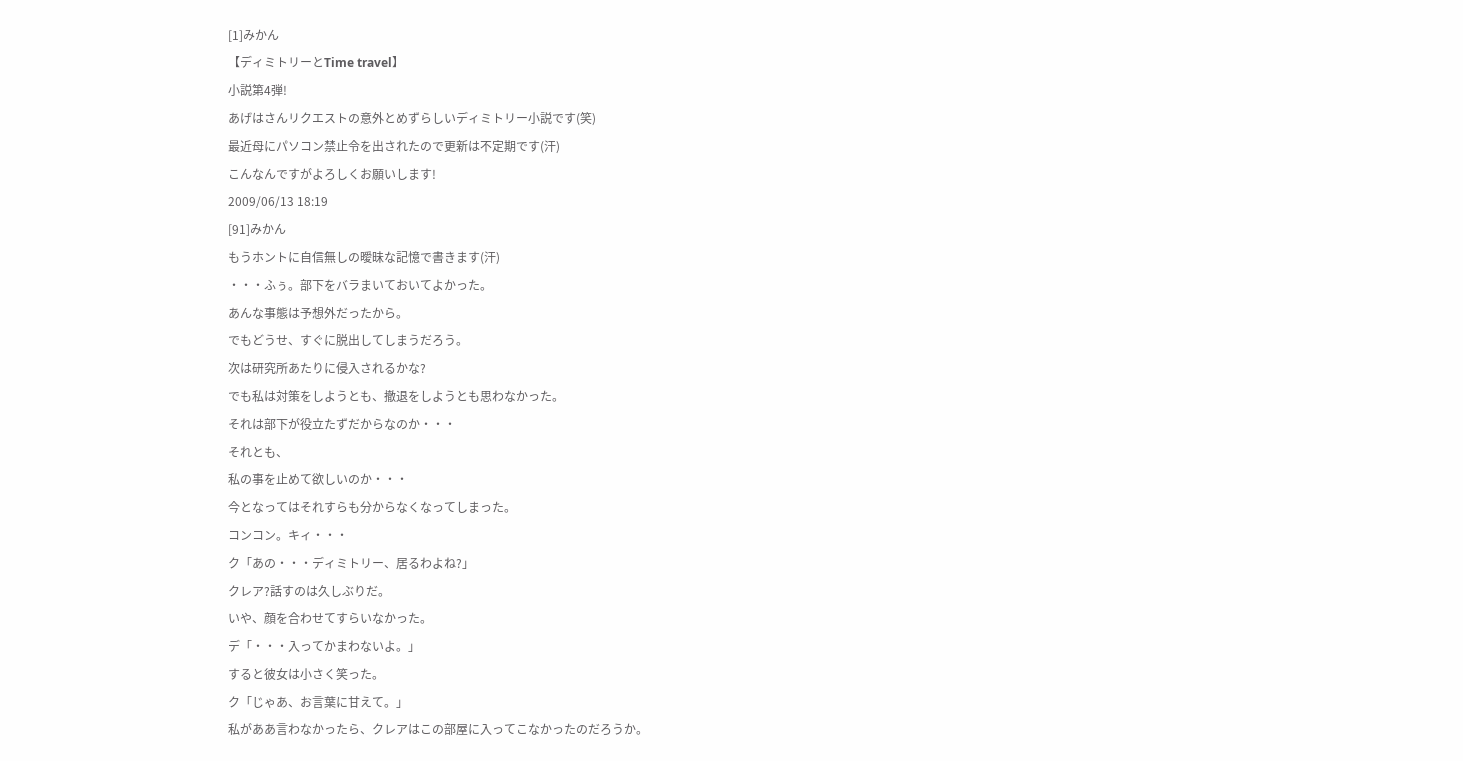[1]みかん
【ディミトリーとTime travel】
小説第4弾!
あげはさんリクエストの意外とめずらしいディミトリー小説です(笑)
最近母にパソコン禁止令を出されたので更新は不定期です(汗)
こんなんですがよろしくお願いします!
2009/06/13 18:19
[91]みかん
もうホントに自信無しの曖昧な記憶で書きます(汗)
・・・ふぅ。部下をバラまいておいてよかった。
あんな事態は予想外だったから。
でもどうせ、すぐに脱出してしまうだろう。
次は研究所あたりに侵入されるかな?
でも私は対策をしようとも、撤退をしようとも思わなかった。
それは部下が役立たずだからなのか・・・
それとも、
私の事を止めて欲しいのか・・・
今となってはそれすらも分からなくなってしまった。
コンコン。キィ・・・
ク「あの・・・ディミトリー、居るわよね?」
クレア?話すのは久しぶりだ。
いや、顔を合わせてすらいなかった。
デ「・・・入ってかまわないよ。」
すると彼女は小さく笑った。
ク「じゃあ、お言葉に甘えて。」
私がああ言わなかったら、クレアはこの部屋に入ってこなかったのだろうか。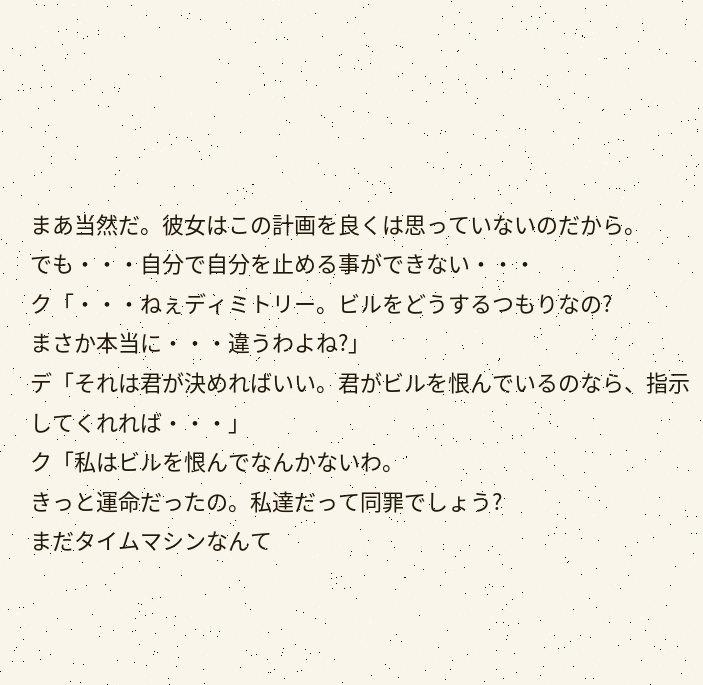まあ当然だ。彼女はこの計画を良くは思っていないのだから。
でも・・・自分で自分を止める事ができない・・・
ク「・・・ねぇディミトリー。ビルをどうするつもりなの?
まさか本当に・・・違うわよね?」
デ「それは君が決めればいい。君がビルを恨んでいるのなら、指示してくれれば・・・」
ク「私はビルを恨んでなんかないわ。
きっと運命だったの。私達だって同罪でしょう?
まだタイムマシンなんて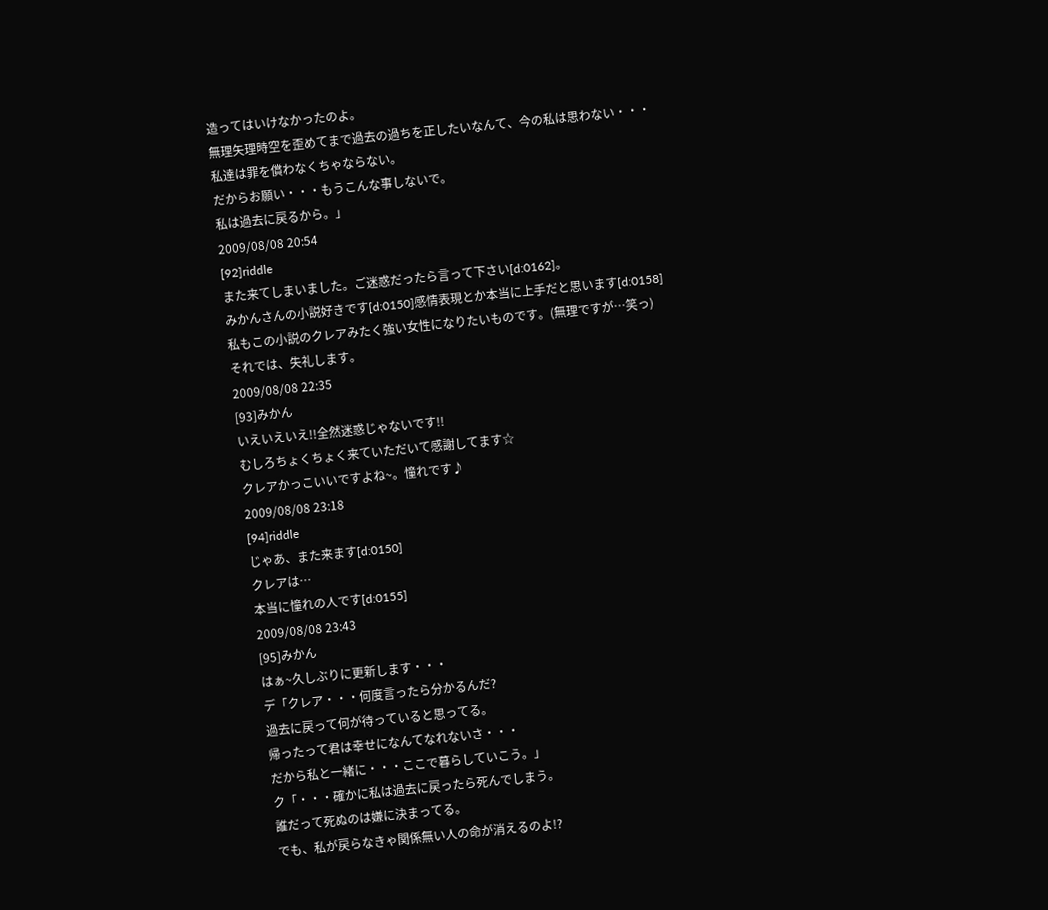造ってはいけなかったのよ。
無理矢理時空を歪めてまで過去の過ちを正したいなんて、今の私は思わない・・・
私達は罪を償わなくちゃならない。
だからお願い・・・もうこんな事しないで。
私は過去に戻るから。」
2009/08/08 20:54
[92]riddle
また来てしまいました。ご迷惑だったら言って下さい[d:0162]。
みかんさんの小説好きです[d:0150]感情表現とか本当に上手だと思います[d:0158]
私もこの小説のクレアみたく強い女性になりたいものです。(無理ですが…笑っ)
それでは、失礼します。
2009/08/08 22:35
[93]みかん
いえいえいえ!!全然迷惑じゃないです!!
むしろちょくちょく来ていただいて感謝してます☆
クレアかっこいいですよね~。憧れです♪
2009/08/08 23:18
[94]riddle
じゃあ、また来ます[d:0150]
クレアは…
本当に憧れの人です[d:0155]
2009/08/08 23:43
[95]みかん
はぁ~久しぶりに更新します・・・
デ「クレア・・・何度言ったら分かるんだ?
過去に戻って何が待っていると思ってる。
帰ったって君は幸せになんてなれないさ・・・
だから私と一緒に・・・ここで暮らしていこう。」
ク「・・・確かに私は過去に戻ったら死んでしまう。
誰だって死ぬのは嫌に決まってる。
でも、私が戻らなきゃ関係無い人の命が消えるのよ!?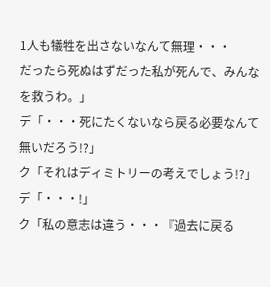1人も犠牲を出さないなんて無理・・・
だったら死ぬはずだった私が死んで、みんなを救うわ。」
デ「・・・死にたくないなら戻る必要なんて無いだろう!?」
ク「それはディミトリーの考えでしょう!?」
デ「・・・!」
ク「私の意志は違う・・・『過去に戻る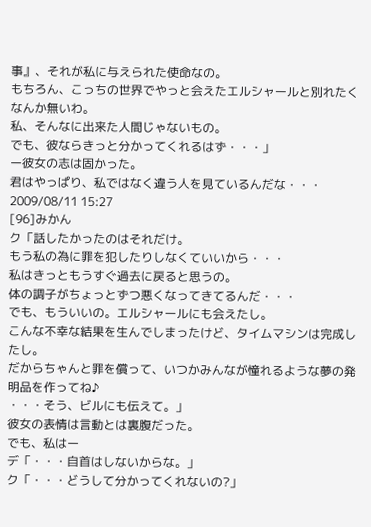事』、それが私に与えられた使命なの。
もちろん、こっちの世界でやっと会えたエルシャールと別れたくなんか無いわ。
私、そんなに出来た人間じゃないもの。
でも、彼ならきっと分かってくれるはず・・・」
ー彼女の志は固かった。
君はやっぱり、私ではなく違う人を見ているんだな・・・
2009/08/11 15:27
[96]みかん
ク「話したかったのはそれだけ。
もう私の為に罪を犯したりしなくていいから・・・
私はきっともうすぐ過去に戻ると思うの。
体の調子がちょっとずつ悪くなってきてるんだ・・・
でも、もういいの。エルシャールにも会えたし。
こんな不幸な結果を生んでしまったけど、タイムマシンは完成したし。
だからちゃんと罪を償って、いつかみんなが憧れるような夢の発明品を作ってね♪
・・・そう、ビルにも伝えて。」
彼女の表情は言動とは裏腹だった。
でも、私はー
デ「・・・自首はしないからな。」
ク「・・・どうして分かってくれないの?」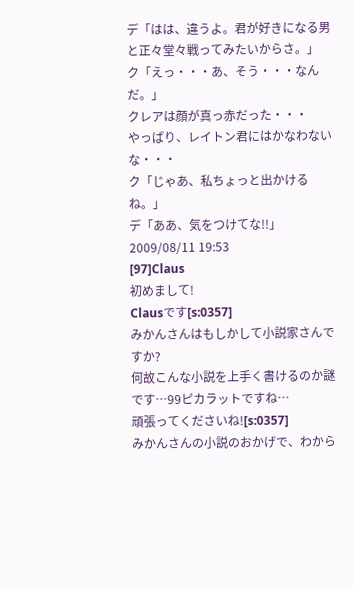デ「はは、違うよ。君が好きになる男と正々堂々戦ってみたいからさ。」
ク「えっ・・・あ、そう・・・なんだ。」
クレアは顔が真っ赤だった・・・
やっぱり、レイトン君にはかなわないな・・・
ク「じゃあ、私ちょっと出かけるね。」
デ「ああ、気をつけてな!!」
2009/08/11 19:53
[97]Claus
初めまして!
Clausです[s:0357]
みかんさんはもしかして小説家さんですか?
何故こんな小説を上手く書けるのか謎です…99ピカラットですね…
頑張ってくださいね![s:0357]
みかんさんの小説のおかげで、わから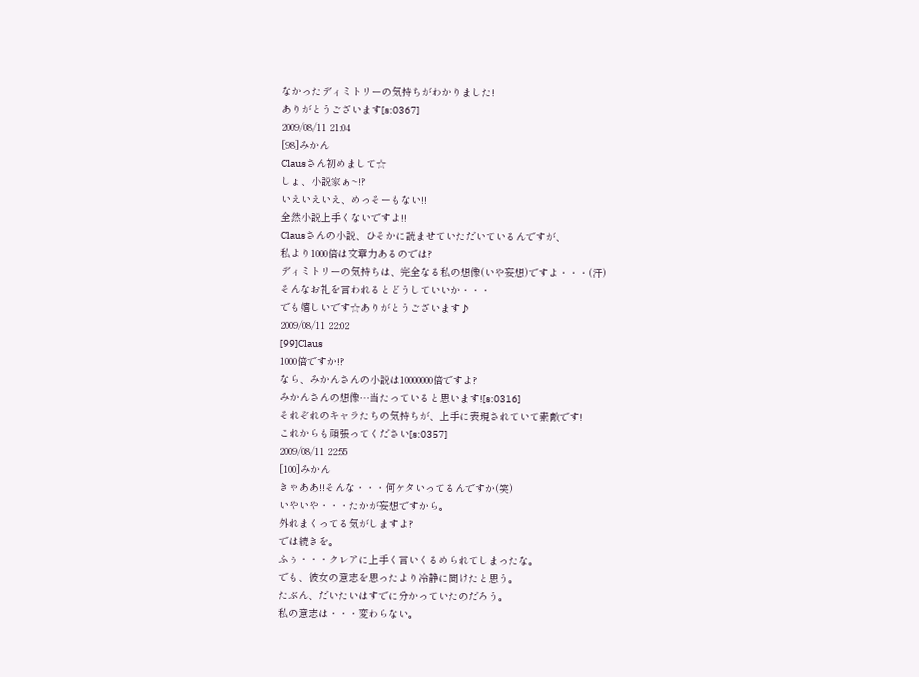なかったディミトリーの気持ちがわかりました!
ありがとうございます[s:0367]
2009/08/11 21:04
[98]みかん
Clausさん初めまして☆
しょ、小説家ぁ~!?
いえいえいえ、めっそーもない!!
全然小説上手くないですよ!!
Clausさんの小説、ひそかに読ませていただいているんですが、
私より1000倍は文章力あるのでは?
ディミトリーの気持ちは、完全なる私の想像(いや妄想)ですよ・・・(汗)
そんなお礼を言われるとどうしていいか・・・
でも嬉しいです☆ありがとうございます♪
2009/08/11 22:02
[99]Claus
1000倍ですか!?
なら、みかんさんの小説は10000000倍ですよ?
みかんさんの想像…当たっていると思います![s:0316]
それぞれのキャラたちの気持ちが、上手に表現されていて素敵です!
これからも頑張ってください[s:0357]
2009/08/11 22:55
[100]みかん
きゃああ!!そんな・・・何ケタいってるんですか(笑)
いやいや・・・たかが妄想ですから。
外れまくってる気がしますよ?
では続きを。
ふぅ・・・クレアに上手く言いくるめられてしまったな。
でも、彼女の意志を思ったより冷静に聞けたと思う。
たぶん、だいたいはすでに分かっていたのだろう。
私の意志は・・・変わらない。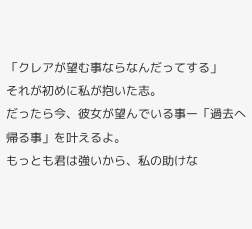「クレアが望む事ならなんだってする」
それが初めに私が抱いた志。
だったら今、彼女が望んでいる事ー「過去へ帰る事」を叶えるよ。
もっとも君は強いから、私の助けな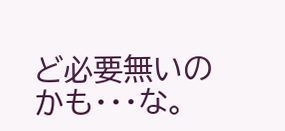ど必要無いのかも・・・な。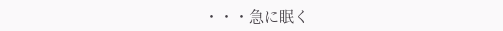・・・急に眠く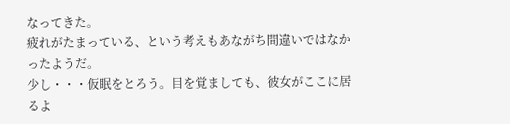なってきた。
疲れがたまっている、という考えもあながち間違いではなかったようだ。
少し・・・仮眠をとろう。目を覚ましても、彼女がここに居るよ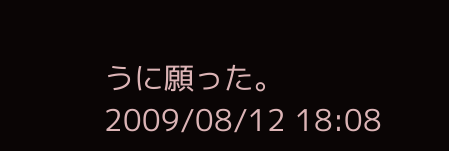うに願った。
2009/08/12 18:08